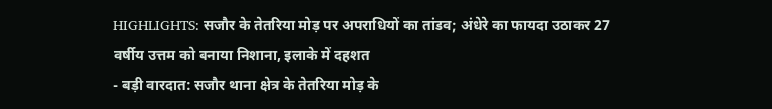HIGHLIGHTS: सजौर के तेतरिया मोड़ पर अपराधियों का तांडव; अंधेरे का फायदा उठाकर 27 वर्षीय उत्तम को बनाया निशाना, इलाके में दहशत
- बड़ी वारदात: सजौर थाना क्षेत्र के तेतरिया मोड़ के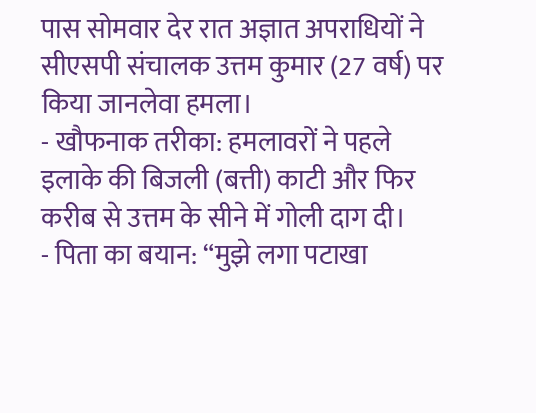पास सोमवार देर रात अज्ञात अपराधियों ने सीएसपी संचालक उत्तम कुमार (27 वर्ष) पर किया जानलेवा हमला।
- खौफनाक तरीका: हमलावरों ने पहले इलाके की बिजली (बत्ती) काटी और फिर करीब से उत्तम के सीने में गोली दाग दी।
- पिता का बयान: “मुझे लगा पटाखा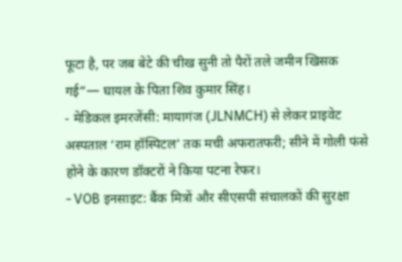फूटा है, पर जब बेटे की चीख सुनी तो पैरों तले जमीन खिसक गई”— घायल के पिता शिव कुमार सिंह।
- मेडिकल इमरजेंसी: मायागंज (JLNMCH) से लेकर प्राइवेट अस्पताल ‘राम हॉस्पिटल’ तक मची अफरातफरी; सीने में गोली फंसे होने के कारण डॉक्टरों ने किया पटना रेफर।
- VOB इनसाइट: बैंक मित्रों और सीएसपी संचालकों की सुरक्षा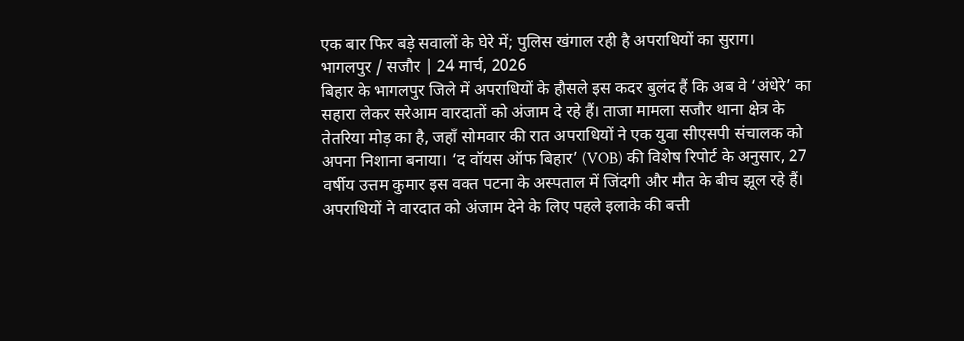एक बार फिर बड़े सवालों के घेरे में; पुलिस खंगाल रही है अपराधियों का सुराग।
भागलपुर / सजौर | 24 मार्च, 2026
बिहार के भागलपुर जिले में अपराधियों के हौसले इस कदर बुलंद हैं कि अब वे ‘अंधेरे’ का सहारा लेकर सरेआम वारदातों को अंजाम दे रहे हैं। ताजा मामला सजौर थाना क्षेत्र के तेतरिया मोड़ का है, जहाँ सोमवार की रात अपराधियों ने एक युवा सीएसपी संचालक को अपना निशाना बनाया। ‘द वॉयस ऑफ बिहार’ (VOB) की विशेष रिपोर्ट के अनुसार, 27 वर्षीय उत्तम कुमार इस वक्त पटना के अस्पताल में जिंदगी और मौत के बीच झूल रहे हैं। अपराधियों ने वारदात को अंजाम देने के लिए पहले इलाके की बत्ती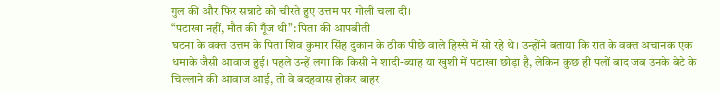गुल की और फिर सन्नाटे को चीरते हुए उत्तम पर गोली चला दी।
“पटाखा नहीं, मौत की गूँज थी”: पिता की आपबीती
घटना के वक्त उत्तम के पिता शिव कुमार सिंह दुकान के ठीक पीछे वाले हिस्से में सो रहे थे। उन्होंने बताया कि रात के वक्त अचानक एक धमाके जैसी आवाज हुई। पहले उन्हें लगा कि किसी ने शादी-ब्याह या खुशी में पटाखा छोड़ा है, लेकिन कुछ ही पलों बाद जब उनके बेटे के चिल्लाने की आवाज आई, तो वे बदहवास होकर बाहर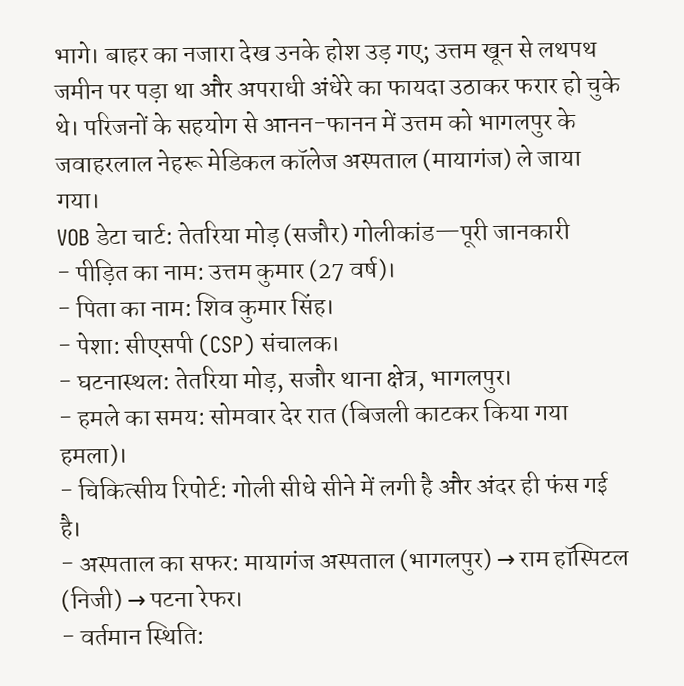भागे। बाहर का नजारा देख उनके होश उड़ गए; उत्तम खून से लथपथ जमीन पर पड़ा था और अपराधी अंधेरे का फायदा उठाकर फरार हो चुके थे। परिजनों के सहयोग से आनन-फानन में उत्तम को भागलपुर के जवाहरलाल नेहरू मेडिकल कॉलेज अस्पताल (मायागंज) ले जाया गया।
VOB डेटा चार्ट: तेतरिया मोड़ (सजौर) गोलीकांड—पूरी जानकारी
- पीड़ित का नाम: उत्तम कुमार (27 वर्ष)।
- पिता का नाम: शिव कुमार सिंह।
- पेशा: सीएसपी (CSP) संचालक।
- घटनास्थल: तेतरिया मोड़, सजौर थाना क्षेत्र, भागलपुर।
- हमले का समय: सोमवार देर रात (बिजली काटकर किया गया हमला)।
- चिकित्सीय रिपोर्ट: गोली सीधे सीने में लगी है और अंदर ही फंस गई है।
- अस्पताल का सफर: मायागंज अस्पताल (भागलपुर) → राम हॉस्पिटल (निजी) → पटना रेफर।
- वर्तमान स्थिति: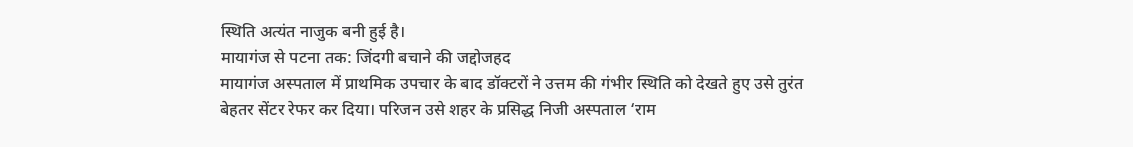स्थिति अत्यंत नाजुक बनी हुई है।
मायागंज से पटना तक: जिंदगी बचाने की जद्दोजहद
मायागंज अस्पताल में प्राथमिक उपचार के बाद डॉक्टरों ने उत्तम की गंभीर स्थिति को देखते हुए उसे तुरंत बेहतर सेंटर रेफर कर दिया। परिजन उसे शहर के प्रसिद्ध निजी अस्पताल ‘राम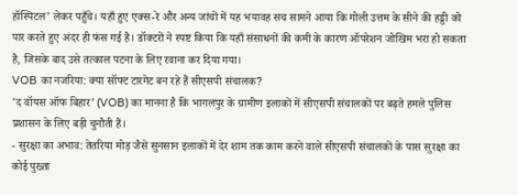हॉस्पिटल’ लेकर पहुँचे। यहाँ हुए एक्स-रे और अन्य जांचों में यह भयावह सच सामने आया कि गोली उत्तम के सीने की हड्डी को पार करते हुए अंदर ही फंस गई है। डॉक्टरों ने स्पष्ट किया कि यहाँ संसाधनों की कमी के कारण ऑपरेशन जोखिम भरा हो सकता है, जिसके बाद उसे तत्काल पटना के लिए रवाना कर दिया गया।
VOB का नजरिया: क्या सॉफ्ट टारगेट बन रहे हैं सीएसपी संचालक?
’द वॉयस ऑफ बिहार’ (VOB) का मानना है कि भागलपुर के ग्रामीण इलाकों में सीएसपी संचालकों पर बढ़ते हमले पुलिस प्रशासन के लिए बड़ी चुनौती हैं।
- सुरक्षा का अभाव: तेतरिया मोड़ जैसे सुनसान इलाकों में देर शाम तक काम करने वाले सीएसपी संचालकों के पास सुरक्षा का कोई पुख्ता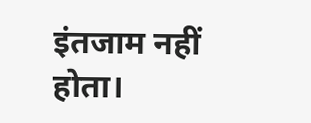इंतजाम नहीं होता।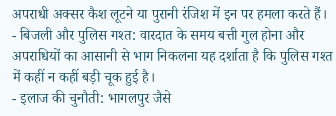अपराधी अक्सर कैश लूटने या पुरानी रंजिश में इन पर हमला करते हैं।
- बिजली और पुलिस गश्त: वारदात के समय बत्ती गुल होना और अपराधियों का आसानी से भाग निकलना यह दर्शाता है कि पुलिस गश्त में कहीं न कहीं बड़ी चूक हुई है।
- इलाज की चुनौती: भागलपुर जैसे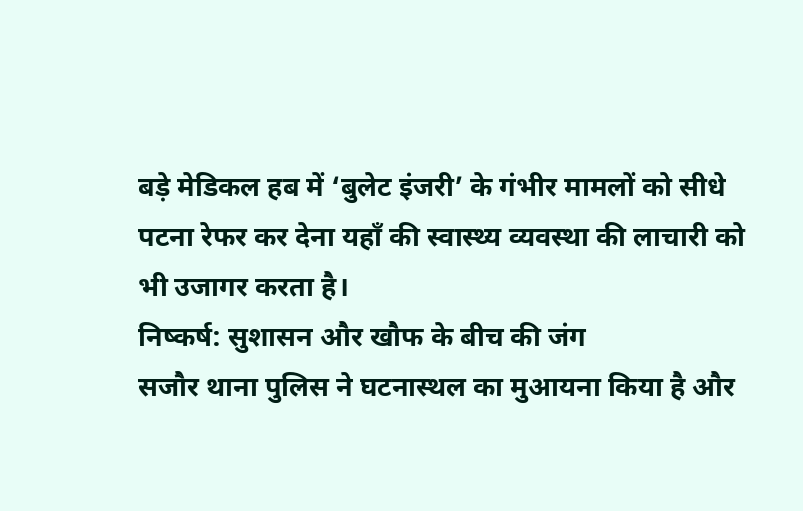बड़े मेडिकल हब में ‘बुलेट इंजरी’ के गंभीर मामलों को सीधे पटना रेफर कर देना यहाँ की स्वास्थ्य व्यवस्था की लाचारी को भी उजागर करता है।
निष्कर्ष: सुशासन और खौफ के बीच की जंग
सजौर थाना पुलिस ने घटनास्थल का मुआयना किया है और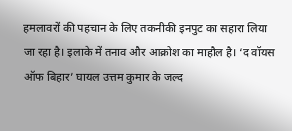हमलावरों की पहचान के लिए तकनीकी इनपुट का सहारा लिया जा रहा है। इलाके में तनाव और आक्रोश का माहौल है। ‘द वॉयस ऑफ बिहार’ घायल उत्तम कुमार के जल्द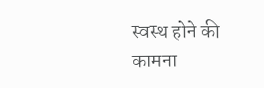स्वस्थ होने की कामना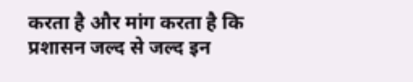करता है और मांग करता है कि प्रशासन जल्द से जल्द इन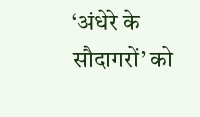‘अंधेरे के सौदागरों’ को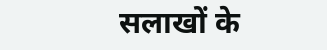सलाखों के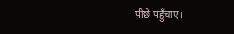पीछे पहुँचाए।